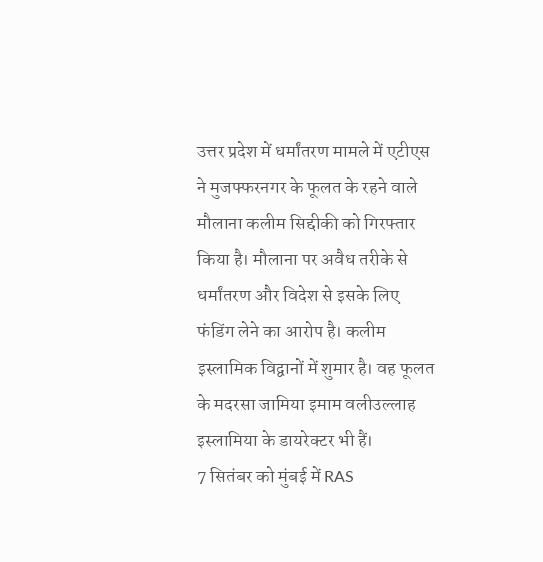उत्तर प्रदेश में धर्मांतरण मामले में एटीएस ने मुजफ्फरनगर के फूलत के रहने वाले मौलाना कलीम सिद्दीकी को गिरफ्तार किया है। मौलाना पर अवैध तरीके से धर्मांतरण और विदेश से इसके लिए फंडिंग लेने का आरोप है। कलीम इस्लामिक विद्वानों में शुमार है। वह फूलत के मदरसा जामिया इमाम वलीउल्लाह इस्लामिया के डायरेक्टर भी हैं।
7 सितंबर को मुंबई में RAS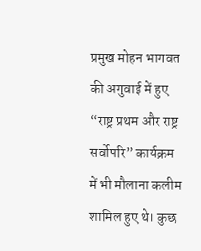प्रमुख मोहन भागवत की अगुवाई में हुए “राष्ट्र प्रथम और राष्ट्र सर्वोपरि” कार्यक्रम में भी मौलाना कलीम शामिल हुए थे। कुछ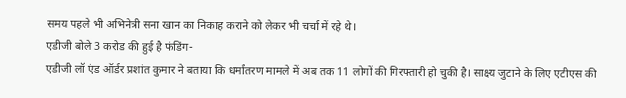समय पहले भी अभिनेत्री सना खान का निकाह कराने को लेकर भी चर्चा में रहे थे।
एडीजी बोले 3 करोड की हुई है फंडिंग-
एडीजी लॉ एंड ऑर्डर प्रशांत कुमार ने बताया कि धर्मांतरण मामले में अब तक 11 लोगों की गिरफ्तारी हो चुकी है। साक्ष्य जुटाने के लिए एटीएस की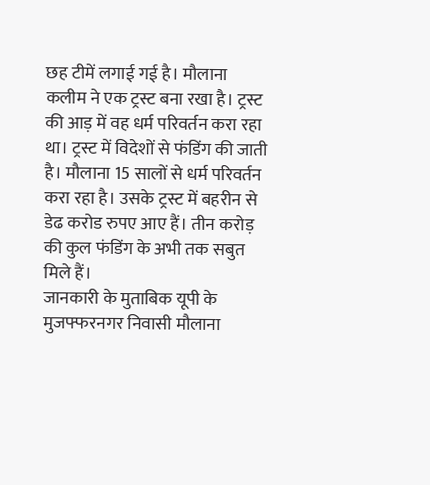छह टीमें लगाई गई है। मौलाना कलीम ने एक ट्रस्ट बना रखा है। ट्रस्ट की आड़ में वह धर्म परिवर्तन करा रहा था। ट्रस्ट में विदेशों से फंडिंग की जाती है। मौलाना 15 सालों से धर्म परिवर्तन करा रहा है। उसके ट्रस्ट में बहरीन से डेढ करोड रुपए आए हैं। तीन करोड़ की कुल फंडिंग के अभी तक सबुत मिले हैं।
जानकारी के मुताबिक यूपी के मुजफ्फरनगर निवासी मौलाना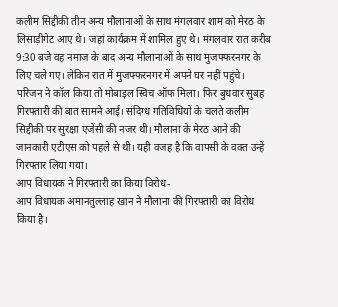कलीम सिद्दीकी तीन अन्य मौलानाओं के साथ मंगलवार शाम को मेरठ के लिसाड़ीगेट आए थे। जहां कार्यक्रम में शामिल हुए थे। मंगलवार रात करीब 9:30 बजे वह नमाज के बाद अन्य मौलानाओं के साथ मुजफ्फरनगर के लिए चले गए। लेकिन रात में मुजफ्फरनगर में अपने घर नहीं पहुंचे।
परिजन ने कॉल किया तो मोबाइल स्विच ऑफ मिला। फिर बुधवार सुबह गिरफ्तारी की बात सामने आई। संदिग्ध गतिविधियों के चलते कलीम सिद्दीकी पर सुरक्षा एजेंसी की नजर थी। मौलाना के मेरठ आने की जानकारी एटीएस को पहले से थी। यही वजह है कि वापसी के वक्त उन्हें गिरफ्तार लिया गया।
आप विधायक ने गिरफ्तारी का किया विरोध-
आप विधायक अमानतुल्लाह खान ने मौलाना की गिरफ्तारी का विरोध किया है।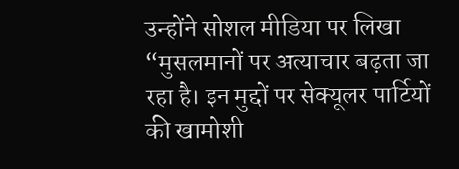उन्होंने सोशल मीडिया पर लिखा “मुसलमानों पर अत्याचार बढ़ता जा रहा है। इन मुद्दों पर सेक्यूलर पार्टियों की खामोशी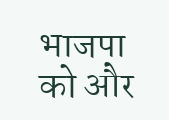भाजपा को और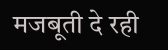मजबूती दे रही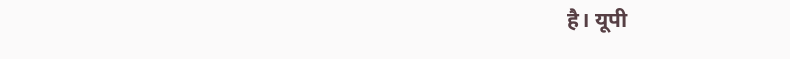है। यूपी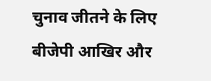चुनाव जीतने के लिए बीजेपी आखिर और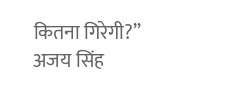कितना गिरेगी?”
अजय सिंह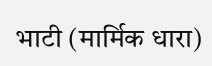भाटी (मार्मिक धारा)